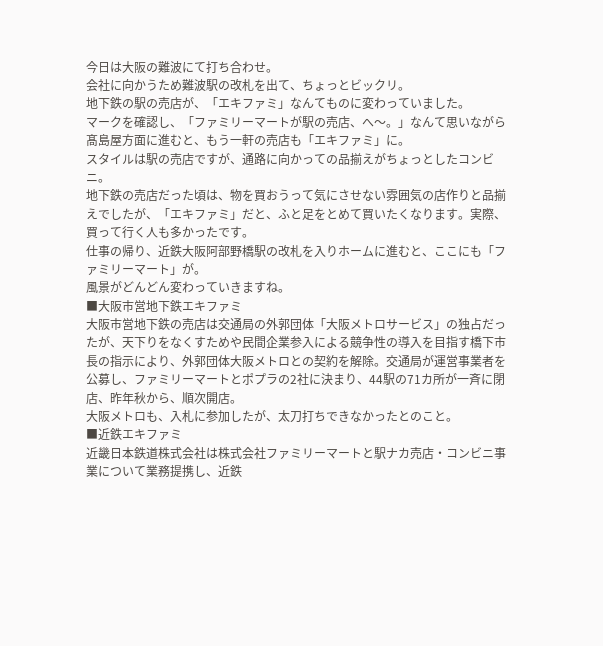今日は大阪の難波にて打ち合わせ。
会社に向かうため難波駅の改札を出て、ちょっとビックリ。
地下鉄の駅の売店が、「エキファミ」なんてものに変わっていました。
マークを確認し、「ファミリーマートが駅の売店、へ〜。」なんて思いながら髙島屋方面に進むと、もう一軒の売店も「エキファミ」に。
スタイルは駅の売店ですが、通路に向かっての品揃えがちょっとしたコンビニ。
地下鉄の売店だった頃は、物を買おうって気にさせない雰囲気の店作りと品揃えでしたが、「エキファミ」だと、ふと足をとめて買いたくなります。実際、買って行く人も多かったです。
仕事の帰り、近鉄大阪阿部野橋駅の改札を入りホームに進むと、ここにも「ファミリーマート」が。
風景がどんどん変わっていきますね。
■大阪市営地下鉄エキファミ
大阪市営地下鉄の売店は交通局の外郭団体「大阪メトロサービス」の独占だったが、天下りをなくすためや民間企業参入による競争性の導入を目指す橋下市長の指示により、外郭団体大阪メトロとの契約を解除。交通局が運営事業者を公募し、ファミリーマートとポプラの2社に決まり、44駅の71カ所が一斉に閉店、昨年秋から、順次開店。
大阪メトロも、入札に参加したが、太刀打ちできなかったとのこと。
■近鉄エキファミ
近畿日本鉄道株式会社は株式会社ファミリーマートと駅ナカ売店・コンビニ事業について業務提携し、近鉄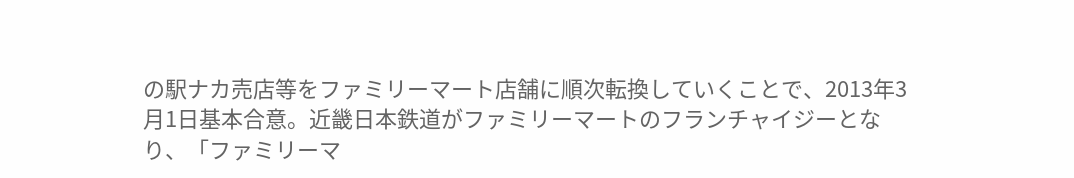の駅ナカ売店等をファミリーマート店舗に順次転換していくことで、2013年3月1日基本合意。近畿日本鉄道がファミリーマートのフランチャイジーとなり、「ファミリーマ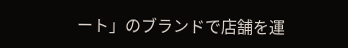ート」のブランドで店舗を運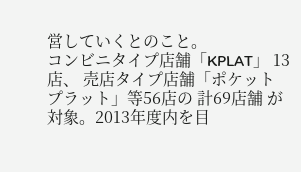営していくとのこと。
コンビニタイプ店舗「KPLAT」 13店、 売店タイプ店舗「ポケットプラット」等56店の 計69店舗 が対象。2013年度内を目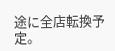途に全店転換予定。